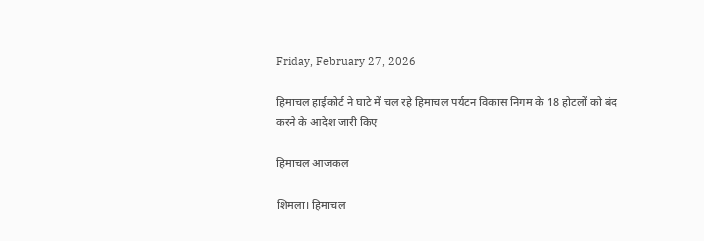Friday, February 27, 2026

हिमाचल हाईकोर्ट ने घाटे में चल रहे हिमाचल पर्यटन विकास निगम के 18 होटलों को बंद करने के आदेश जारी किए

हिमाचल आजकल

शिमला। हिमाचल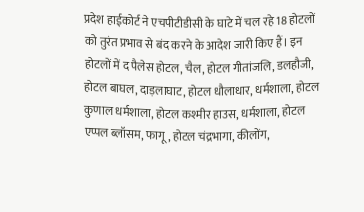प्रदेश हाईकोर्ट ने एचपीटीडीसी के घाटे में चल रहे 18 होटलों को तुरंत प्रभाव से बंद करने के आदेश जारी किए हैं। इन होटलों में द पैलेस होटल, चैल, होटल गीतांजलि, डलहौजी, होटल बाघल, दाड़लाघाट, होटल धौलाधार, धर्मशाला, होटल कुणाल धर्मशाला, होटल कश्मीर हाउस, धर्मशाला, होटल एप्पल ब्लॉसम, फागू, होटल चंद्रभागा, कीलोंग,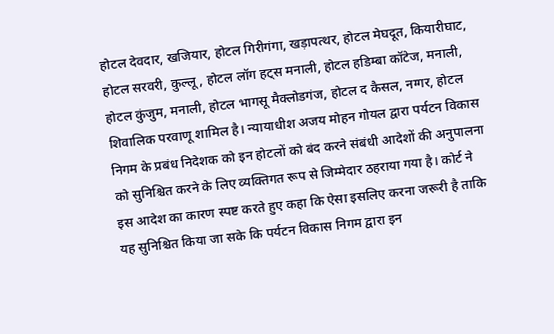होटल देवदार, खजियार, होटल गिरीगंगा, खड़ापत्थर, होटल मेघदूत, कियारीघाट, होटल सरवरी, कुल्लू, होटल लॉग हट्स मनाली, होटल हडिम्बा कॉटेज, मनाली, होटल कुंजुम, मनाली, होटल भागसू मैक्लोडगंज, होटल द कैसल, नग्गर, होटल शिवालिक परवाणू शामिल है। न्यायाधीश अजय मोहन गोयल द्वारा पर्यटन विकास निगम के प्रबंध निदेशक को इन होटलों को बंद करने संबंधी आदेशों की अनुपालना को सुनिश्चित करने के लिए व्यक्तिगत रूप से जिम्मेदार ठहराया गया है। कोर्ट ने इस आदेश का कारण स्पष्ट करते हुए कहा कि ऐसा इसलिए करना जरूरी है ताकि यह सुनिश्चित किया जा सके कि पर्यटन विकास निगम द्वारा इन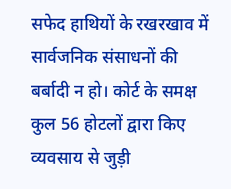सफेद हाथियों के रखरखाव में सार्वजनिक संसाधनों की बर्बादी न हो। कोर्ट के समक्ष कुल 56 होटलों द्वारा किए व्यवसाय से जुड़ी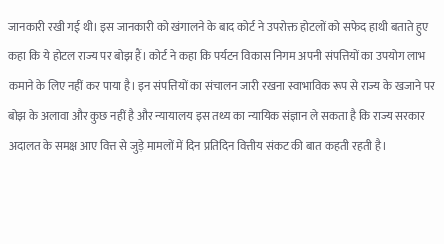जानकारी रखी गई थी। इस जानकारी को खंगालने के बाद कोर्ट ने उपरोक्त होटलों को सफेद हाथी बताते हुए कहा कि ये होटल राज्य पर बोझ हैं। कोर्ट ने कहा कि पर्यटन विकास निगम अपनी संपत्तियों का उपयोग लाभ कमाने के लिए नहीं कर पाया है। इन संपत्तियों का संचालन जारी रखना स्वाभाविक रूप से राज्य के खजाने पर बोझ के अलावा और कुछ नहीं है और न्यायालय इस तथ्य का न्यायिक संज्ञान ले सकता है कि राज्य सरकार अदालत के समक्ष आए वित्त से जुड़े मामलों में दिन प्रतिदिन वित्तीय संकट की बात कहती रहती है।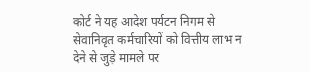कोर्ट ने यह आदेश पर्यटन निगम से सेवानिवृत कर्मचारियों को वित्तीय लाभ न देने से जुड़े मामले पर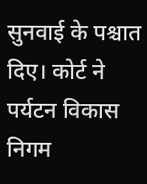सुनवाई के पश्चात दिए। कोर्ट ने पर्यटन विकास निगम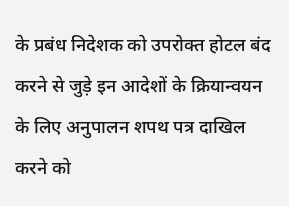के प्रबंध निदेशक को उपरोक्त होटल बंद करने से जुड़े इन आदेशों के क्रियान्वयन के लिए अनुपालन शपथ पत्र दाखिल करने को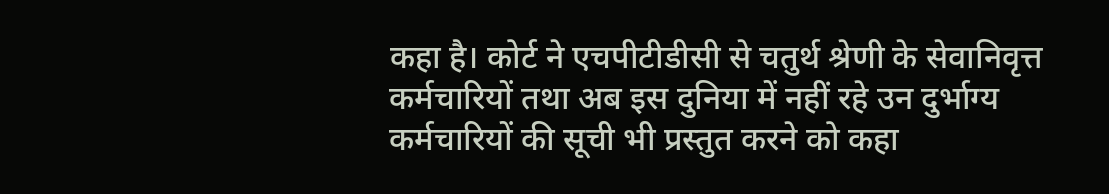कहा है। कोर्ट ने एचपीटीडीसी से चतुर्थ श्रेणी के सेवानिवृत्त कर्मचारियों तथा अब इस दुनिया में नहीं रहे उन दुर्भाग्य कर्मचारियों की सूची भी प्रस्तुत करने को कहा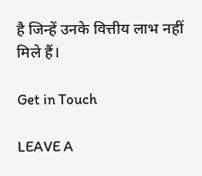है जिन्हें उनके वित्तीय लाभ नहीं मिले हैं।

Get in Touch

LEAVE A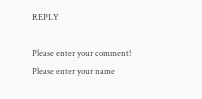REPLY

Please enter your comment!
Please enter your name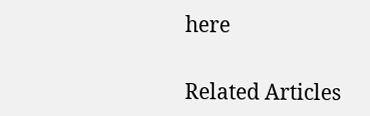here

Related Articles